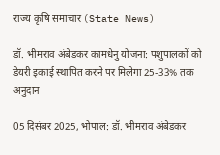राज्य कृषि समाचार (State News)

डॉ. भीमराव अंबेडकर कामधेनु योजना: पशुपालकों को डेयरी इकाई स्थापित करने पर मिलेगा 25-33% तक अनुदान

05 दिसंबर 2025, भोपाल: डॉ. भीमराव अंबेडकर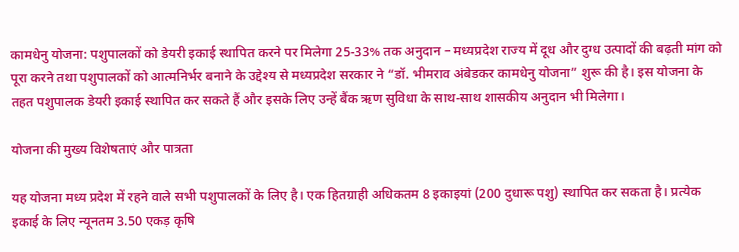कामधेनु योजना: पशुपालकों को डेयरी इकाई स्थापित करने पर मिलेगा 25-33% तक अनुदान – मध्यप्रदेश राज्य में दूध और दुग्ध उत्पादों की बढ़ती मांग को पूरा करने तथा पशुपालकों को आत्मनिर्भर बनाने के उद्देश्य से मध्यप्रदेश सरकार ने “डॉ. भीमराव अंबेडकर कामधेनु योजना” शुरू की है। इस योजना के तहत पशुपालक डेयरी इकाई स्थापित कर सकते हैं और इसके लिए उन्हें बैंक ऋण सुविधा के साथ-साथ शासकीय अनुदान भी मिलेगा।

योजना की मुख्य विशेषताएं और पात्रता

यह योजना मध्य प्रदेश में रहने वाले सभी पशुपालकों के लिए है। एक हितग्राही अधिकतम 8 इकाइयां (200 दुधारू पशु) स्थापित कर सकता है। प्रत्येक इकाई के लिए न्यूनतम 3.50 एकड़ कृषि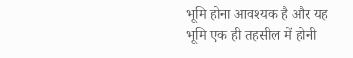भूमि होना आवश्यक है और यह भूमि एक ही तहसील में होनी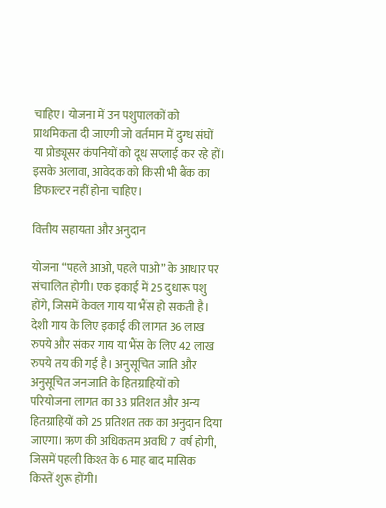चाहिए। योजना में उन पशुपालकों को प्राथमिकता दी जाएगी जो वर्तमान में दुग्ध संघों या प्रोड्यूसर कंपनियों को दूध सप्लाई कर रहे हों। इसके अलावा, आवेदक को किसी भी बैंक का डिफाल्टर नहीं होना चाहिए।

वित्तीय सहायता और अनुदान

योजना “पहले आओ, पहले पाओ” के आधार पर संचालित होगी। एक इकाई में 25 दुधारू पशु होंगे, जिसमें केवल गाय या भैंस हो सकती है। देशी गाय के लिए इकाई की लागत 36 लाख रुपये और संकर गाय या भैंस के लिए 42 लाख रुपये तय की गई है। अनुसूचित जाति और अनुसूचित जनजाति के हितग्राहियों को परियोजना लागत का 33 प्रतिशत और अन्य हितग्राहियों को 25 प्रतिशत तक का अनुदान दिया जाएगा। ऋण की अधिकतम अवधि 7 वर्ष होगी, जिसमें पहली किश्त के 6 माह बाद मासिक किस्तें शुरू होंगी।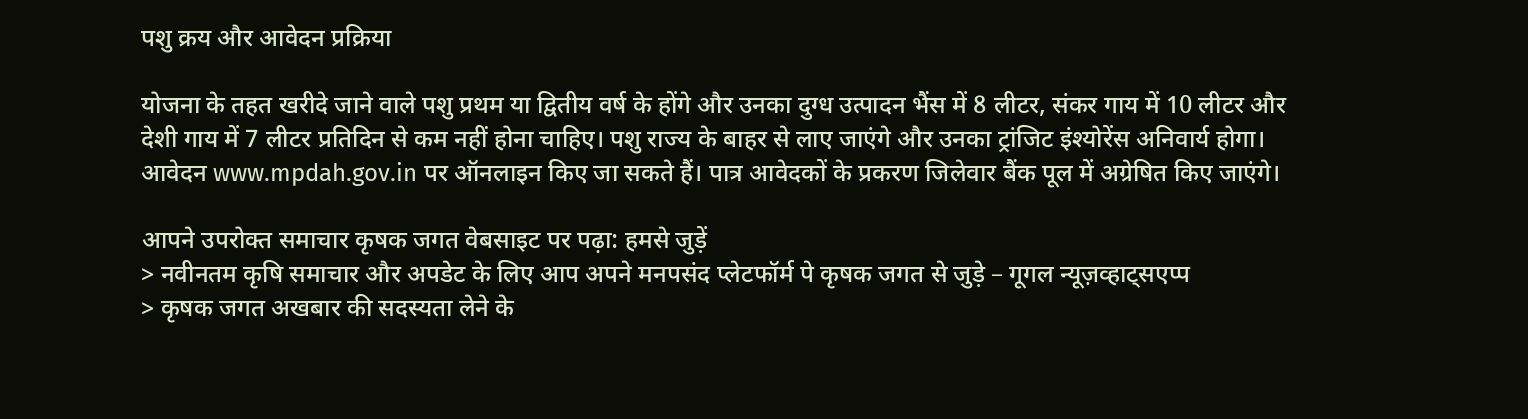पशु क्रय और आवेदन प्रक्रिया

योजना के तहत खरीदे जाने वाले पशु प्रथम या द्वितीय वर्ष के होंगे और उनका दुग्ध उत्पादन भैंस में 8 लीटर, संकर गाय में 10 लीटर और देशी गाय में 7 लीटर प्रतिदिन से कम नहीं होना चाहिए। पशु राज्य के बाहर से लाए जाएंगे और उनका ट्रांजिट इंश्योरेंस अनिवार्य होगा। आवेदन www.mpdah.gov.in पर ऑनलाइन किए जा सकते हैं। पात्र आवेदकों के प्रकरण जिलेवार बैंक पूल में अग्रेषित किए जाएंगे।

आपने उपरोक्त समाचार कृषक जगत वेबसाइट पर पढ़ा: हमसे जुड़ें
> नवीनतम कृषि समाचार और अपडेट के लिए आप अपने मनपसंद प्लेटफॉर्म पे कृषक जगत से जुड़े – गूगल न्यूज़व्हाट्सएप्प
> कृषक जगत अखबार की सदस्यता लेने के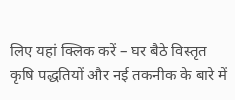लिए यहां क्लिक करें – घर बैठे विस्तृत कृषि पद्धतियों और नई तकनीक के बारे में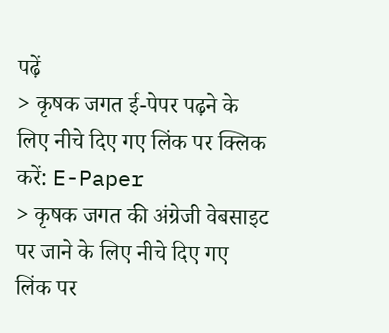पढ़ें
> कृषक जगत ई-पेपर पढ़ने के लिए नीचे दिए गए लिंक पर क्लिक करें: E-Paper
> कृषक जगत की अंग्रेजी वेबसाइट पर जाने के लिए नीचे दिए गए लिंक पर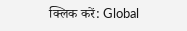क्लिक करें: Global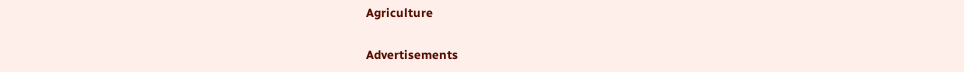Agriculture

Advertisements